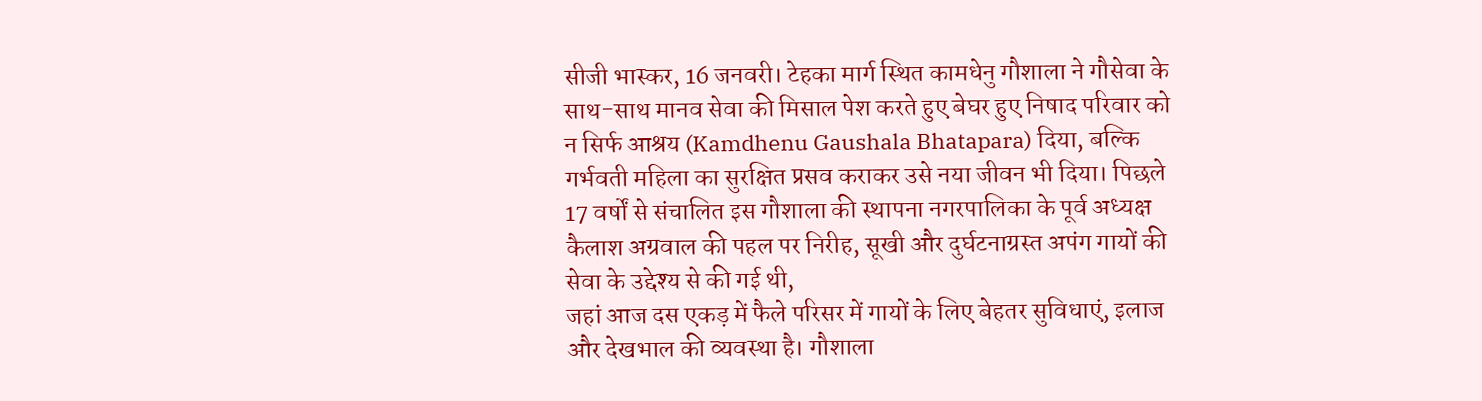सीजी भास्कर, 16 जनवरी। टेहका मार्ग स्थित कामधेनु गौशाला ने गौसेवा के साथ-साथ मानव सेवा की मिसाल पेश करते हुए बेघर हुए निषाद परिवार को न सिर्फ आश्रय (Kamdhenu Gaushala Bhatapara) दिया, बल्कि गर्भवती महिला का सुरक्षित प्रसव कराकर उसे नया जीवन भी दिया। पिछले 17 वर्षों से संचालित इस गौशाला की स्थापना नगरपालिका के पूर्व अध्यक्ष कैलाश अग्रवाल की पहल पर निरीह, सूखी और दुर्घटनाग्रस्त अपंग गायों की सेवा के उद्देश्य से की गई थी,
जहां आज दस एकड़ में फैले परिसर में गायों के लिए बेहतर सुविधाएं, इलाज और देखभाल की व्यवस्था है। गौशाला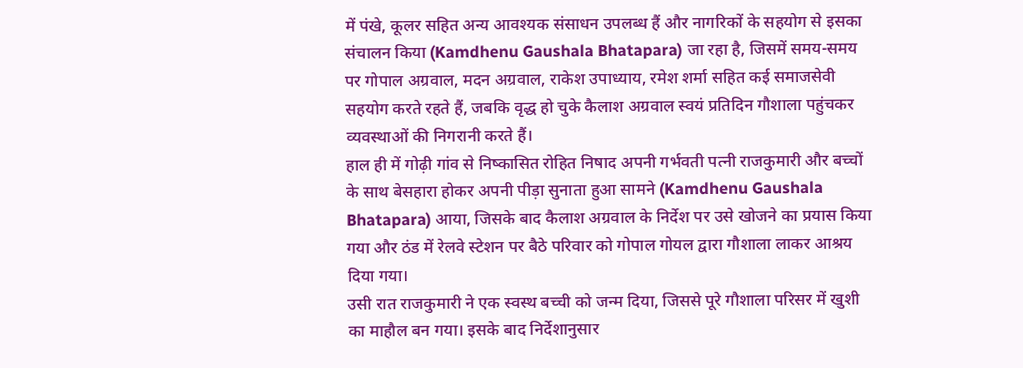में पंखे, कूलर सहित अन्य आवश्यक संसाधन उपलब्ध हैं और नागरिकों के सहयोग से इसका संचालन किया (Kamdhenu Gaushala Bhatapara) जा रहा है, जिसमें समय-समय पर गोपाल अग्रवाल, मदन अग्रवाल, राकेश उपाध्याय, रमेश शर्मा सहित कई समाजसेवी सहयोग करते रहते हैं, जबकि वृद्ध हो चुके कैलाश अग्रवाल स्वयं प्रतिदिन गौशाला पहुंचकर व्यवस्थाओं की निगरानी करते हैं।
हाल ही में गोढ़ी गांव से निष्कासित रोहित निषाद अपनी गर्भवती पत्नी राजकुमारी और बच्चों के साथ बेसहारा होकर अपनी पीड़ा सुनाता हुआ सामने (Kamdhenu Gaushala Bhatapara) आया, जिसके बाद कैलाश अग्रवाल के निर्देश पर उसे खोजने का प्रयास किया गया और ठंड में रेलवे स्टेशन पर बैठे परिवार को गोपाल गोयल द्वारा गौशाला लाकर आश्रय दिया गया।
उसी रात राजकुमारी ने एक स्वस्थ बच्ची को जन्म दिया, जिससे पूरे गौशाला परिसर में खुशी का माहौल बन गया। इसके बाद निर्देशानुसार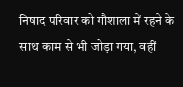निषाद परिवार को गौशाला में रहने के साथ काम से भी जोड़ा गया, वहीं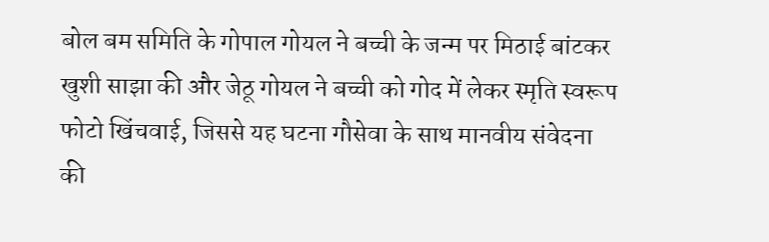बोल बम समिति के गोपाल गोयल ने बच्ची के जन्म पर मिठाई बांटकर खुशी साझा की और जेठू गोयल ने बच्ची को गोद में लेकर स्मृति स्वरूप फोटो खिंचवाई, जिससे यह घटना गौसेवा के साथ मानवीय संवेदना की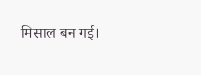मिसाल बन गई।